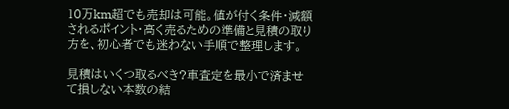10万km超でも売却は可能。値が付く条件・減額されるポイント・高く売るための準備と見積の取り方を、初心者でも迷わない手順で整理します。

見積はいくつ取るべき?車査定を最小で済ませて損しない本数の結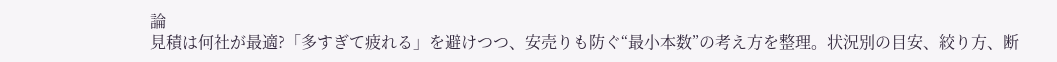論
見積は何社が最適?「多すぎて疲れる」を避けつつ、安売りも防ぐ“最小本数”の考え方を整理。状況別の目安、絞り方、断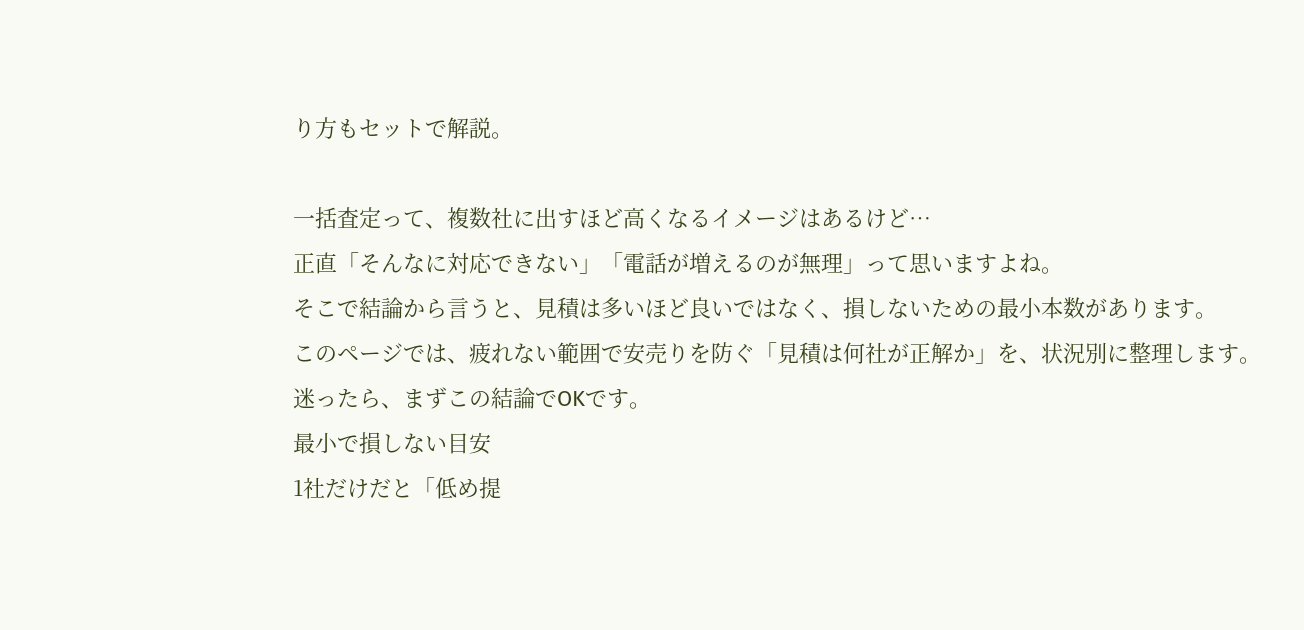り方もセットで解説。

一括査定って、複数社に出すほど高くなるイメージはあるけど…
正直「そんなに対応できない」「電話が増えるのが無理」って思いますよね。
そこで結論から言うと、見積は多いほど良いではなく、損しないための最小本数があります。
このページでは、疲れない範囲で安売りを防ぐ「見積は何社が正解か」を、状況別に整理します。
迷ったら、まずこの結論でOKです。
最小で損しない目安
1社だけだと「低め提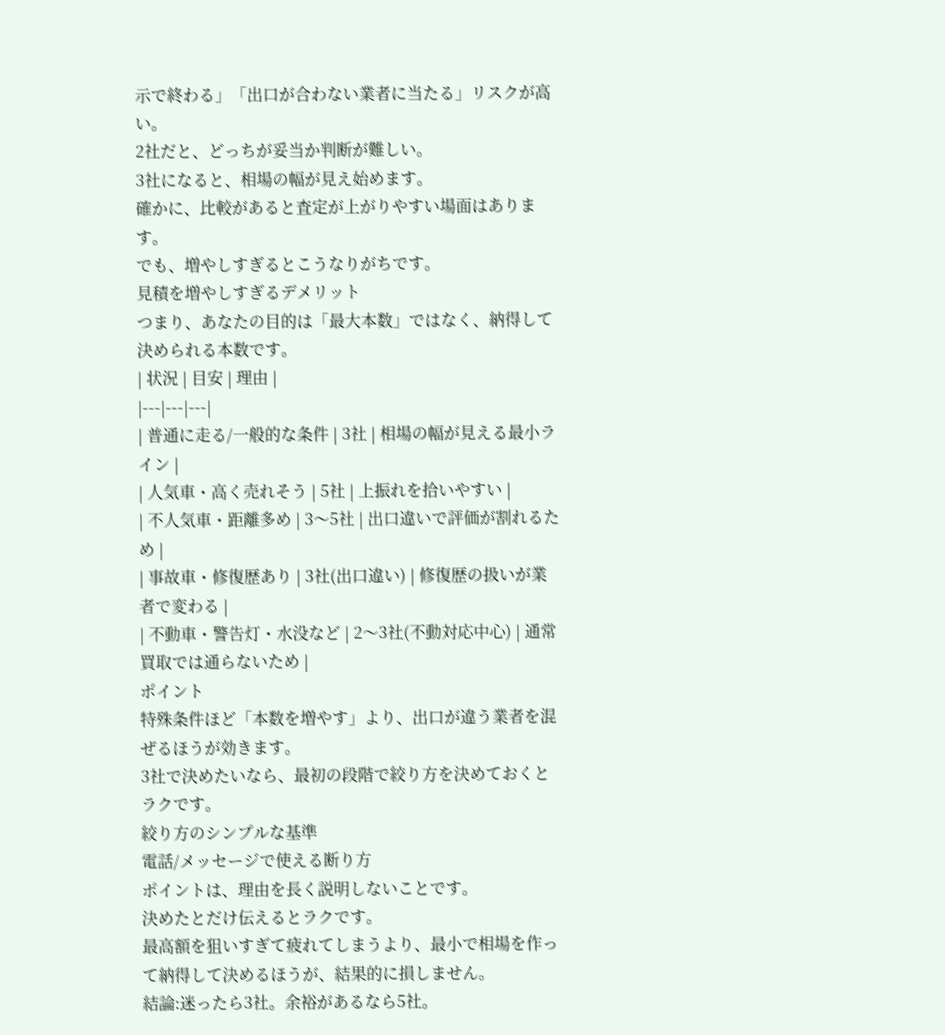示で終わる」「出口が合わない業者に当たる」リスクが高い。
2社だと、どっちが妥当か判断が難しい。
3社になると、相場の幅が見え始めます。
確かに、比較があると査定が上がりやすい場面はあります。
でも、増やしすぎるとこうなりがちです。
見積を増やしすぎるデメリット
つまり、あなたの目的は「最大本数」ではなく、納得して決められる本数です。
| 状況 | 目安 | 理由 |
|---|---|---|
| 普通に走る/一般的な条件 | 3社 | 相場の幅が見える最小ライン |
| 人気車・高く売れそう | 5社 | 上振れを拾いやすい |
| 不人気車・距離多め | 3〜5社 | 出口違いで評価が割れるため |
| 事故車・修復歴あり | 3社(出口違い) | 修復歴の扱いが業者で変わる |
| 不動車・警告灯・水没など | 2〜3社(不動対応中心) | 通常買取では通らないため |
ポイント
特殊条件ほど「本数を増やす」より、出口が違う業者を混ぜるほうが効きます。
3社で決めたいなら、最初の段階で絞り方を決めておくとラクです。
絞り方のシンプルな基準
電話/メッセージで使える断り方
ポイントは、理由を長く説明しないことです。
決めたとだけ伝えるとラクです。
最高額を狙いすぎて疲れてしまうより、最小で相場を作って納得して決めるほうが、結果的に損しません。
結論:迷ったら3社。余裕があるなら5社。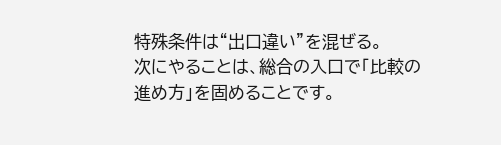特殊条件は“出口違い”を混ぜる。
次にやることは、総合の入口で「比較の進め方」を固めることです。